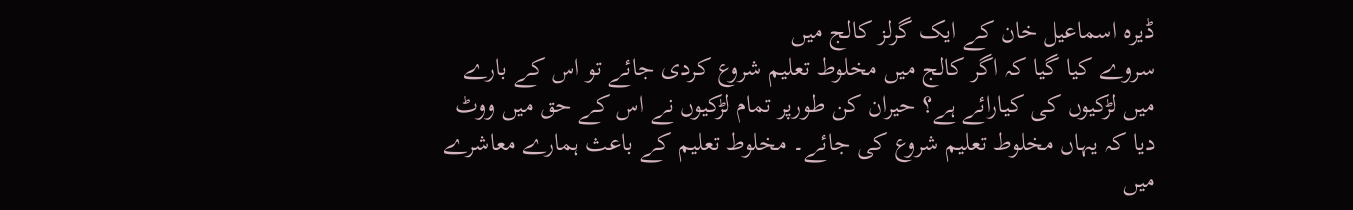ڈیرہ اسماعیل خان کے ایک گرلز کالج میں
سروے کیا گیا کہ اگر کالج میں مخلوط تعلیم شروع کردی جائے تو اس کے بارے
میں لڑکیوں کی کیارائے ہے؟ حیران کن طورپر تمام لڑکیوں نے اس کے حق میں ووٹ
دیا کہ یہاں مخلوط تعلیم شروع کی جائے۔ مخلوط تعلیم کے باعث ہمارے معاشرے
میں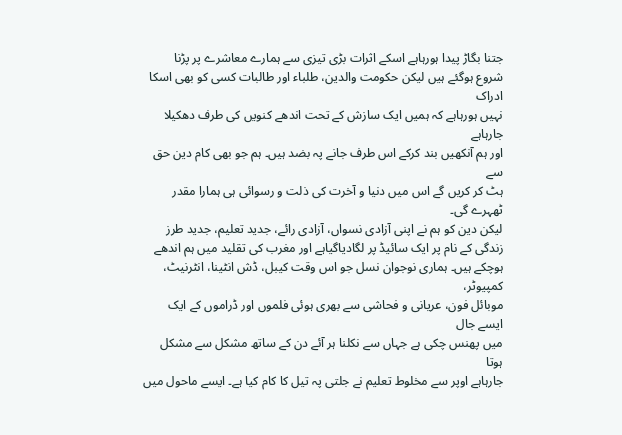جتنا بگاڑ پیدا ہورہاہے اسکے اثرات بڑی تیزی سے ہمارے معاشرے پر پڑنا
شروع ہوگئے ہیں لیکن حکومت والدین، طلباء اور طالبات کسی کو بھی اسکا ادراک
نہیں ہورہاہے کہ ہمیں ایک سازش کے تحت اندھے کنویں کی طرف دھکیلا جارہاہے
اور ہم آنکھیں بند کرکے اس طرف جانے پہ بضد ہیں۔ ہم جو بھی کام دین حق سے
ہٹ کر کریں گے اس میں دنیا و آخرت کی ذلت و رسوائی ہی ہمارا مقدر ٹھہرے گی۔
لیکن دین کو ہم نے اپنی آزادی نسواں، آزادی رائے، جدید تعلیم، جدید طرز
زندگی کے نام پر ایک سائیڈ پر لگادیاگیاہے اور مغرب کی تقلید میں ہم اندھے
ہوچکے ہیں۔ ہماری نوجوان نسل جو اس وقت کیبل، ڈش انٹینا، انٹرنیٹ، کمپیوٹر،
موبائل فون، عریانی و فحاشی سے بھری ہوئی فلموں اور ڈراموں کے ایک ایسے جال
میں پھنس چکی ہے جہاں سے نکلنا ہر آئے دن کے ساتھ مشکل سے مشکل ہوتا
جارہاہے اوپر سے مخلوط تعلیم نے جلتی پہ تیل کا کام کیا ہے۔ ایسے ماحول میں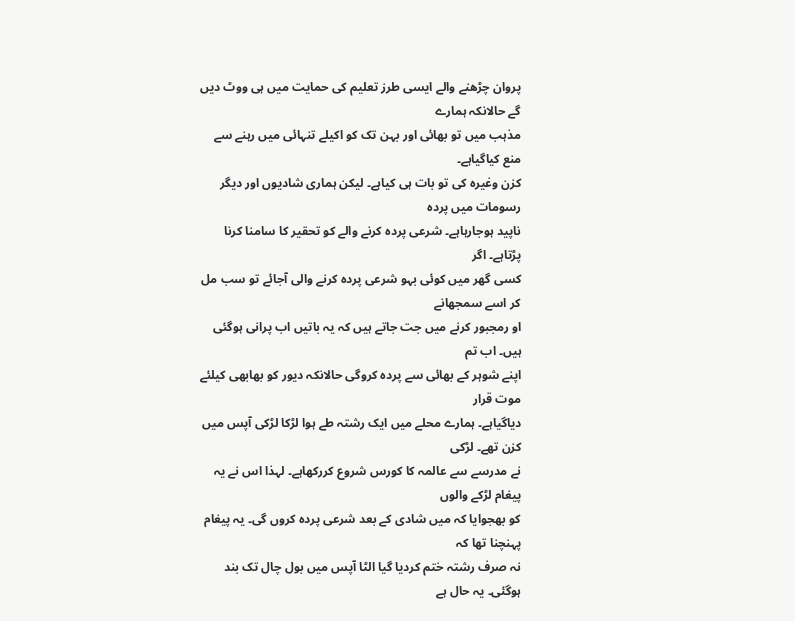پروان چڑھنے والے ایسی طرز تعلیم کی حمایت میں ہی ووٹ دیں گے حالانکہ ہمارے
مذہب میں تو بھائی اور بہن تک کو اکیلے تنہائی میں رہنے سے منع کیاگیاہے۔
کزن وغیرہ کی تو بات ہی کیاہے۔ لیکن ہماری شادیوں اور دیگر رسومات میں پردہ
ناپید ہوجارہاہے۔ شرعی پردہ کرنے والے کو تحقیر کا سامنا کرنا پڑتاہے۔ اگر
کسی گھر میں کوئی بہو شرعی پردہ کرنے والی آجائے تو سب مل کر اسے سمجھانے
او رمجبور کرنے میں جت جاتے ہیں کہ یہ باتیں اب پرانی ہوگئی ہیں۔ اب تم
اپنے شوہر کے بھائی سے پردہ کروگی حالانکہ دیور کو بھابھی کیلئے موت قرار
دیاگیاہے۔ ہمارے محلے میں ایک رشتہ طے ہوا لڑکا لڑکی آپس میں کزن تھے۔ لڑکی
نے مدرسے سے عالمہ کا کورس شروع کررکھاہے۔ لہذا اس نے یہ پیغام لڑکے والوں
کو بھجوایا کہ میں شادی کے بعد شرعی پردہ کروں گی۔ یہ پیغام پہنچنا تھا کہ
نہ صرف رشتہ ختم کردیا گیا الٹا آپس میں بول چال تک بند ہوگئی۔ یہ حال ہے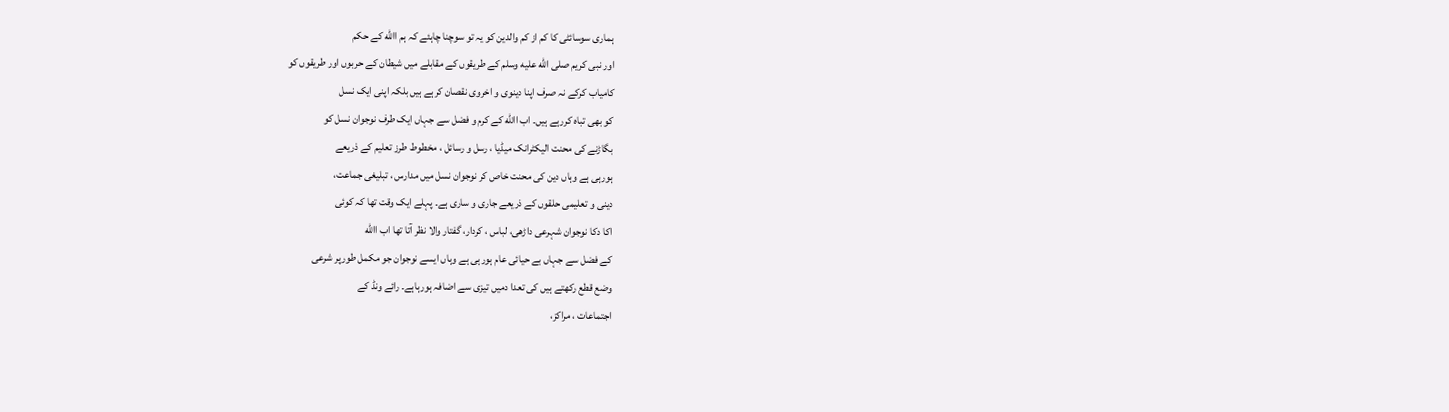ہماری سوسائٹی کا کم از کم والدین کو یہ تو سوچنا چاہئے کہ ہم االله کے حکم
اور نبی کریم صلى الله عليه وسلم کے طریقوں کے مقابلے میں شیطان کے حربوں اور طریقوں کو
کامیاب کرکے نہ صرف اپنا دینوی و اخروی نقصان کرہے ہیں بلکہ اپنی ایک نسل
کو بھی تباہ کررہے ہیں۔ اب االله کے کرم و فضل سے جہاں ایک طرف نوجوان نسل کو
بگاڑنے کی محنت الیکٹرانک میڈیا ، رسل و رسائل ، مخطوط طرز تعلیم کے ذریعے
ہورہی ہے وہاں دین کی محنت خاص کر نوجوان نسل میں مدارس ، تبلیغی جماعت،
دینی و تعلیمی حلقوں کے ذریعے جاری و ساری ہے۔ پہلے ایک وقت تھا کہ کوئی
اکا دکا نوجوان شہرعی داڑھی، لباس ، کردار، گفتار والا نظر آتا تھا اب االله
کے فضل سے جہاں بے حیائی عام ہورہی ہے وہاں ایسے نوجوان جو مکمل طورپر شرعی
وضع قطع رکھتے ہیں کی تعدا دمیں تیزی سے اضافہ ہورہاہے۔ رائے ونڈ کے
اجتماعات ، مراکز،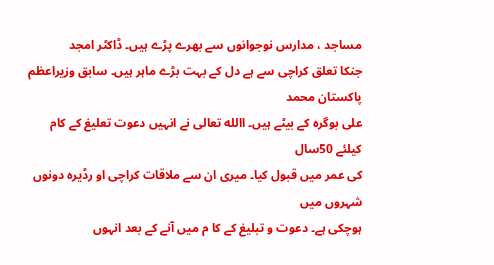مساجد ، مدارس نوجوانوں سے بھرے پڑے ہیں۔ ڈاکٹر امجد
جنکا تعلق کراچی سے ہے دل کے بہت بڑے ماہر ہیں۔ سابق وزیراعظم پاکستان محمد
علی بوگرہ کے بیٹے ہیں۔ االله تعالی نے انہیں دعوت تعلیغ کے کام کیلئے 50سال
کی عمر میں قبول کیا۔ میری ان سے ملاقات کراچی او رڈیرہ دونوں شہروں میں
ہوچکی ہے۔ دعوت و تبلیغ کے کا م میں آنے کے بعد انہوں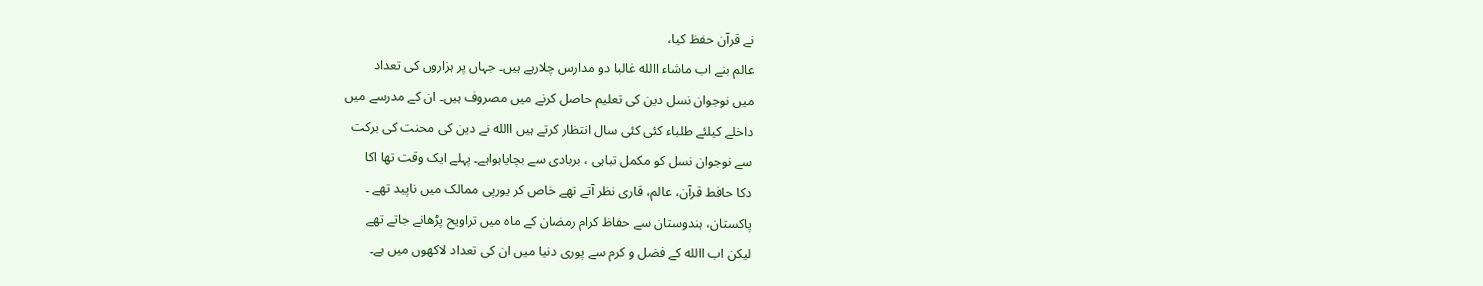نے قرآن حفظ کیا،
عالم بنے اب ماشاء االله غالبا دو مدارس چلارہے ہیں۔ جہاں پر ہزاروں کی تعداد
میں نوجوان نسل دین کی تعلیم حاصل کرنے میں مصروف ہیں۔ ان کے مدرسے میں
داخلے کیلئے طلباء کئی کئی سال انتظار کرتے ہیں االله نے دین کی محنت کی برکت
سے نوجوان نسل کو مکمل تباہی ، بربادی سے بچایاہواہے۔ پہلے ایک وقت تھا اکا
دکا حافط قرآن، عالم، قاری نظر آتے تھے خاص کر یورپی ممالک میں ناپید تھے ۔
پاکستان، ہندوستان سے حفاظ کرام رمضان کے ماہ میں تراویح پڑھانے جاتے تھے
لیکن اب االله کے فضل و کرم سے پوری دنیا میں ان کی تعداد لاکھوں میں ہے۔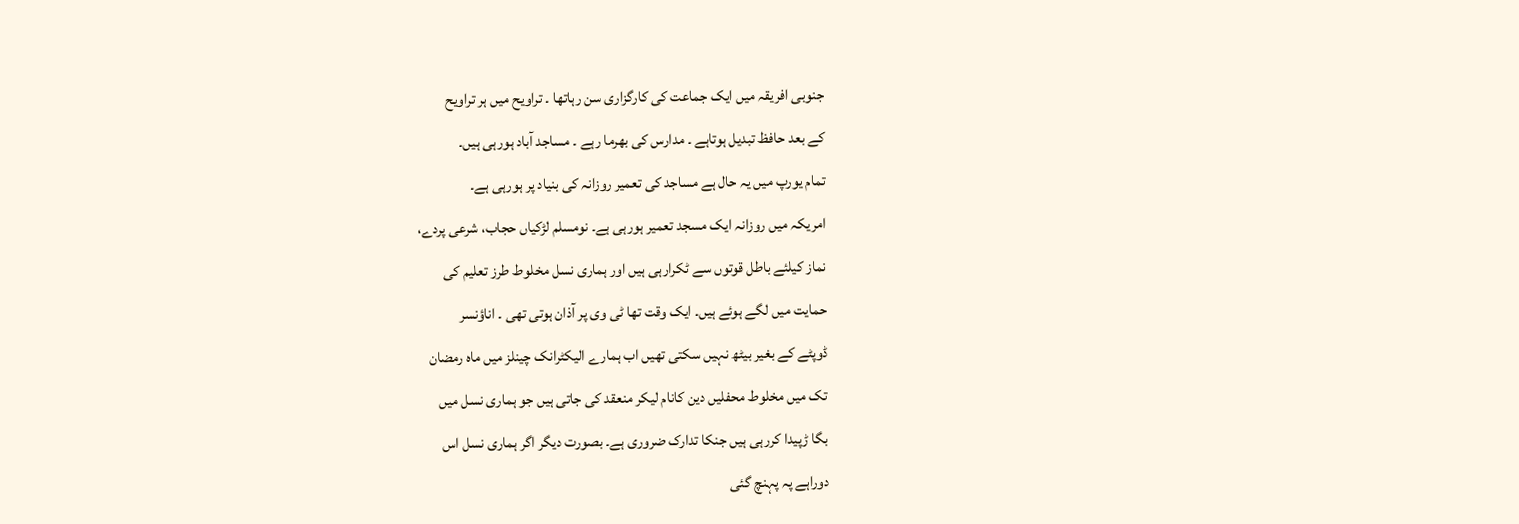جنوبی افریقہ میں ایک جماعت کی کارگزاری سن رہاتھا ۔ تراویح میں ہر تراویح
کے بعد حافظ تبدیل ہوتاہے ۔ مدارس کی بھرما رہے ۔ مساجد آباد ہورہی ہیں۔
تمام یورپ میں یہ حال ہے مساجد کی تعمیر روزانہ کی بنیاد پر ہورہی ہے۔
امریکہ میں روزانہ ایک مسجد تعمیر ہورہی ہے۔ نومسلم لڑکیاں حجاب، شرعی پردے،
نماز کیلئے باطل قوتوں سے ٹکرارہی ہیں اور ہماری نسل مخلوط طرز تعلیم کی
حمایت میں لگے ہوئے ہیں۔ ایک وقت تھا ٹی وی پر آذان ہوتی تھی ۔ اناؤنسر
ڈوپٹے کے بغیر بیٹھ نہیں سکتی تھیں اب ہمارے الیکٹرانک چینلز میں ماہ رمضان
تک میں مخلوط محفلیں دین کانام لیکر منعقد کی جاتی ہیں جو ہماری نسل میں
بگا ڑپیدا کررہی ہیں جنکا تدارک ضروری ہے۔ بصورت دیگر اگر ہماری نسل اس
دوراہے پہ پہنچ گئی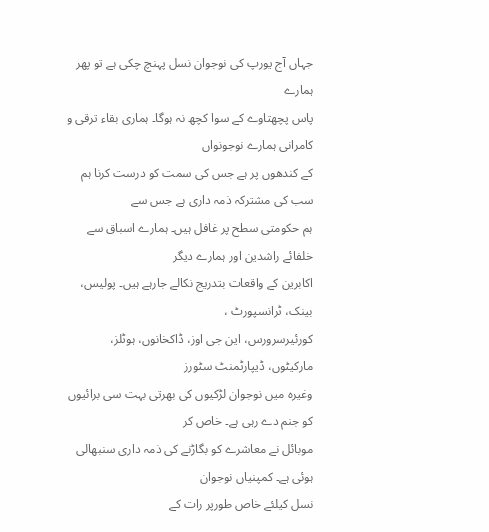جہاں آج یورپ کی نوجوان نسل پہنچ چکی ہے تو پھر ہمارے
پاس پچھتاوے کے سوا کچھ نہ ہوگا۔ ہماری بقاء ترقی و کامرانی ہمارے نوجونواں
کے کندھوں پر ہے جس کی سمت کو درست کرنا ہم سب کی مشترکہ ذمہ داری ہے جس سے
ہم حکومتی سطح پر غافل ہیں۔ ہمارے اسباق سے خلفائے راشدین اور ہمارے دیگر
اکابرین کے واقعات بتدریج نکالے جارہے ہیں۔ پولیس، بینک، ٹرانسپورٹ ،
کورئیرسرورس، این جی اوز، ڈاکخانوں، ہوٹلز، مارکیٹوں، ڈیپارٹمنٹ سٹورز
وغیرہ میں نوجوان لڑکیوں کی بھرتی بہت سی برائیوں کو جنم دے رہی ہے۔ خاص کر
موبائل نے معاشرے کو بگاڑنے کی ذمہ داری سنبھالی ہوئی ہے۔ کمپنیاں نوجوان
نسل کیلئے خاص طورپر رات کے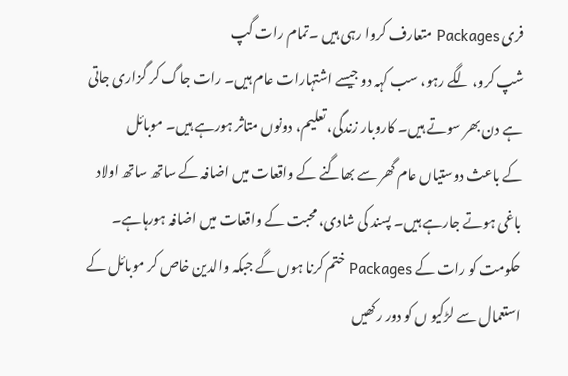فری Packages متعارف کروا رہی ہیں ۔تمام رات گپ
شپ کرو، لگے رہو، سب کہہ دو جیسے اشتہارات عام ہیں۔ رات جاگ کر گزاری جاتی
ہے دن بھر سوتے ہیں۔ کاروبار زندگی، تعلیم، دونوں متاثر ہورہے ہیں۔ موبائل
کے باعث دوستیاں عام گھر سے بھاگنے کے واقعات میں اضافہ کے ساتھ ساتھ اولاد
باغی ہوتے جارہے ہیں۔ پسند کی شادی، محبت کے واقعات میں اضافہ ہورہاہے۔
حکومت کو رات کے Packages ختم کرنا ہوں گے جبکہ والدین خاص کر موبائل کے
استعمال سے لڑکیو ں کو دور رکھیں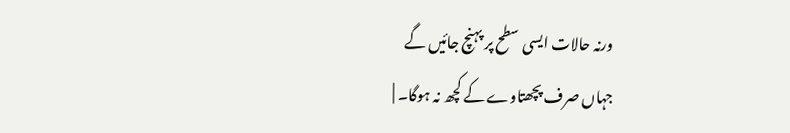ورنہ حالات ایسی سطح پر پہنچ جائیں گے
جہاں صرف پچھتاوے کے کچھ نہ ہوگا۔ |